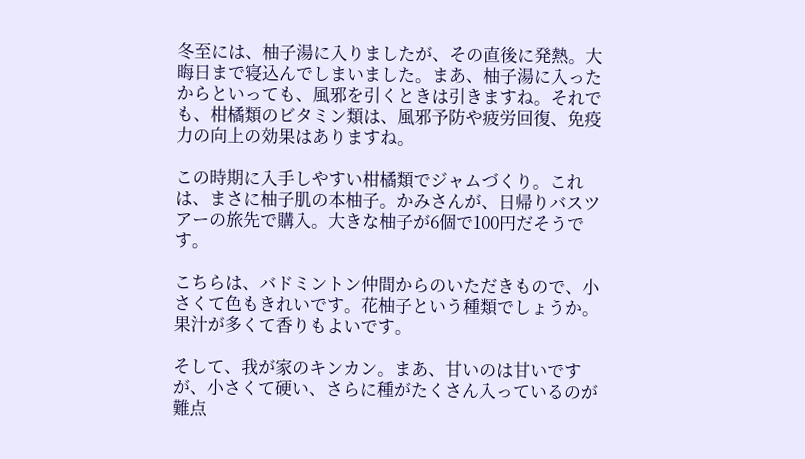冬至には、柚子湯に入りましたが、その直後に発熱。大晦日まで寝込んでしまいました。まあ、柚子湯に入ったからといっても、風邪を引くときは引きますね。それでも、柑橘類のビタミン類は、風邪予防や疲労回復、免疫力の向上の効果はありますね。

この時期に入手しやすい柑橘類でジャムづくり。これは、まさに柚子肌の本柚子。かみさんが、日帰りバスツアーの旅先で購入。大きな柚子が6個で100円だそうです。

こちらは、バドミントン仲間からのいただきもので、小さくて色もきれいです。花柚子という種類でしょうか。果汁が多くて香りもよいです。

そして、我が家のキンカン。まあ、甘いのは甘いですが、小さくて硬い、さらに種がたくさん入っているのが難点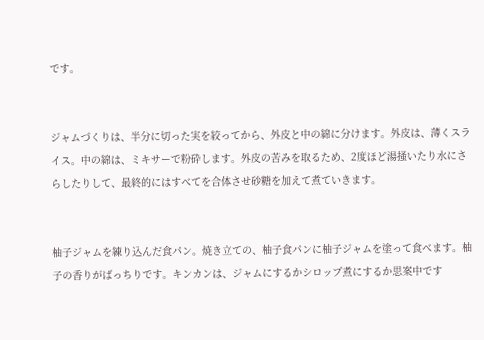です。


ジャムづくりは、半分に切った実を絞ってから、外皮と中の綿に分けます。外皮は、薄くスライス。中の綿は、ミキサーで粉砕します。外皮の苦みを取るため、2度ほど湯掻いたり水にさらしたりして、最終的にはすべてを合体させ砂糖を加えて煮ていきます。


柚子ジャムを練り込んだ食パン。焼き立ての、柚子食パンに柚子ジャムを塗って食べます。柚子の香りがばっちりです。キンカンは、ジャムにするかシロップ煮にするか思案中です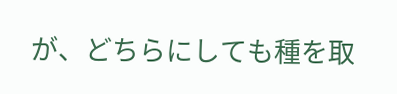が、どちらにしても種を取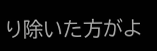り除いた方がよ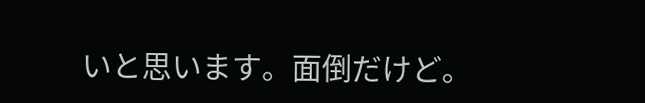いと思います。面倒だけど。